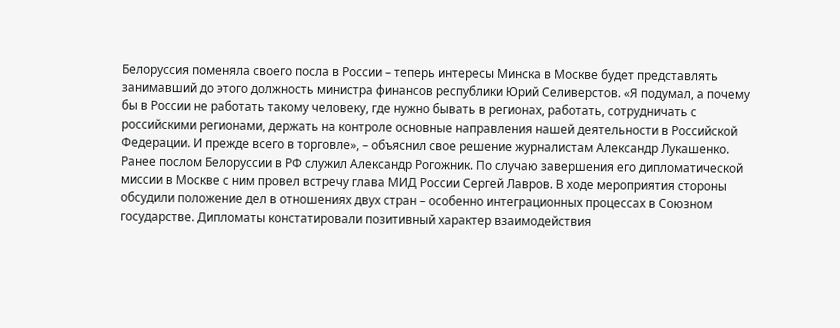Белоруссия поменяла своего посла в России – теперь интересы Минска в Москве будет представлять занимавший до этого должность министра финансов республики Юрий Селиверстов. «Я подумал, а почему бы в России не работать такому человеку, где нужно бывать в регионах, работать, сотрудничать с российскими регионами, держать на контроле основные направления нашей деятельности в Российской Федерации. И прежде всего в торговле», – объяснил свое решение журналистам Александр Лукашенко.
Ранее послом Белоруссии в РФ служил Александр Рогожник. По случаю завершения его дипломатической миссии в Москве с ним провел встречу глава МИД России Сергей Лавров. В ходе мероприятия стороны обсудили положение дел в отношениях двух стран – особенно интеграционных процессах в Союзном государстве. Дипломаты констатировали позитивный характер взаимодействия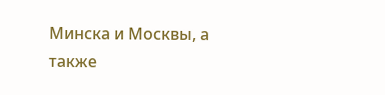Минска и Москвы, а также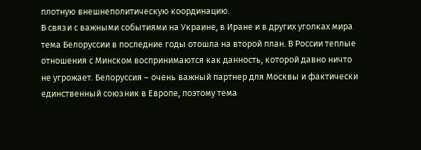плотную внешнеполитическую координацию.
В связи с важными событиями на Украине, в Иране и в других уголках мира тема Белоруссии в последние годы отошла на второй план. В России теплые отношения с Минском воспринимаются как данность, которой давно ничто не угрожает. Белоруссия – очень важный партнер для Москвы и фактически единственный союзник в Европе, поэтому тема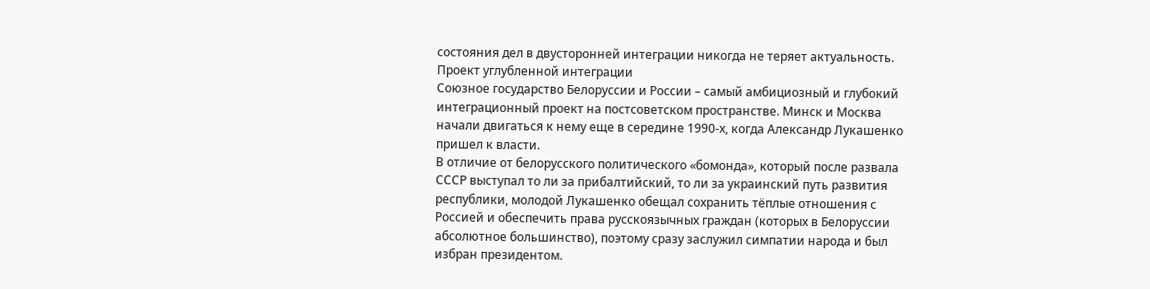состояния дел в двусторонней интеграции никогда не теряет актуальность.
Проект углубленной интеграции
Союзное государство Белоруссии и России – самый амбициозный и глубокий интеграционный проект на постсоветском пространстве. Минск и Москва начали двигаться к нему еще в середине 1990-х, когда Александр Лукашенко пришел к власти.
В отличие от белорусского политического «бомонда», который после развала СССР выступал то ли за прибалтийский, то ли за украинский путь развития республики, молодой Лукашенко обещал сохранить тёплые отношения с Россией и обеспечить права русскоязычных граждан (которых в Белоруссии абсолютное большинство), поэтому сразу заслужил симпатии народа и был избран президентом.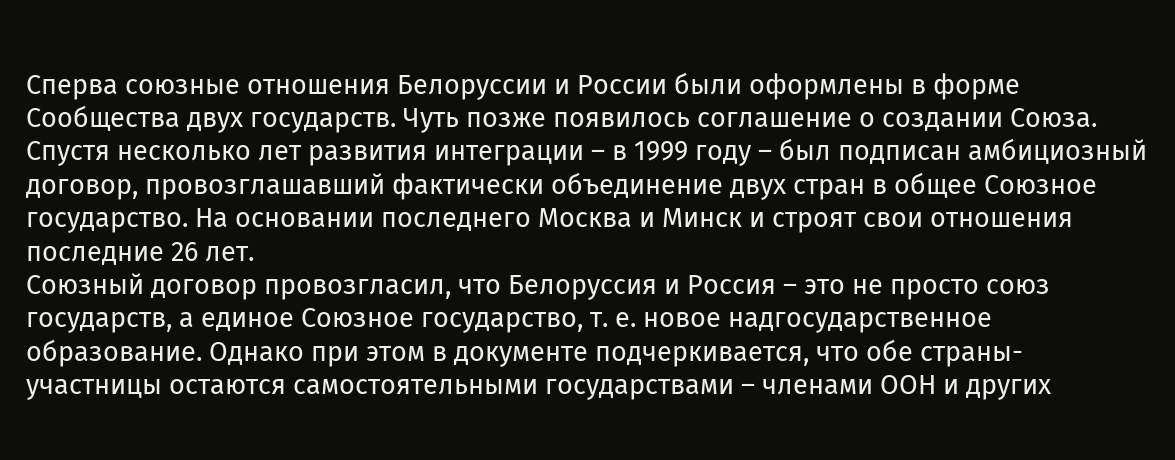Сперва союзные отношения Белоруссии и России были оформлены в форме Сообщества двух государств. Чуть позже появилось соглашение о создании Союза. Спустя несколько лет развития интеграции – в 1999 году – был подписан амбициозный договор, провозглашавший фактически объединение двух стран в общее Союзное государство. На основании последнего Москва и Минск и строят свои отношения последние 26 лет.
Союзный договор провозгласил, что Белоруссия и Россия – это не просто союз государств, а единое Союзное государство, т. е. новое надгосударственное образование. Однако при этом в документе подчеркивается, что обе страны-участницы остаются самостоятельными государствами – членами ООН и других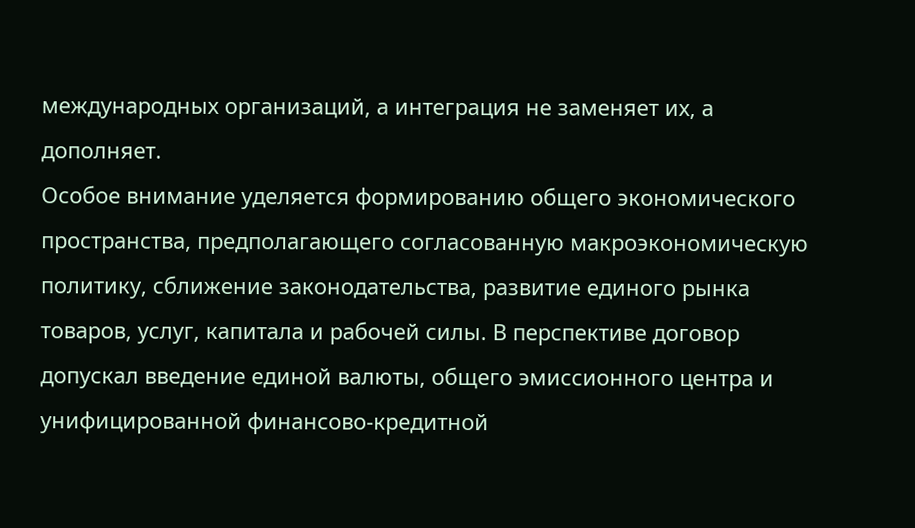международных организаций, а интеграция не заменяет их, а дополняет.
Особое внимание уделяется формированию общего экономического пространства, предполагающего согласованную макроэкономическую политику, сближение законодательства, развитие единого рынка товаров, услуг, капитала и рабочей силы. В перспективе договор допускал введение единой валюты, общего эмиссионного центра и унифицированной финансово-кредитной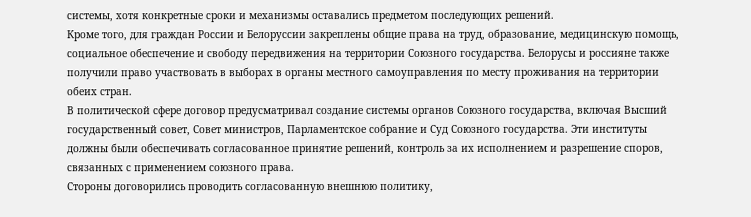системы, хотя конкретные сроки и механизмы оставались предметом последующих решений.
Кроме того, для граждан России и Белоруссии закреплены общие права на труд, образование, медицинскую помощь, социальное обеспечение и свободу передвижения на территории Союзного государства. Белорусы и россияне также получили право участвовать в выборах в органы местного самоуправления по месту проживания на территории обеих стран.
В политической сфере договор предусматривал создание системы органов Союзного государства, включая Высший государственный совет, Совет министров, Парламентское собрание и Суд Союзного государства. Эти институты должны были обеспечивать согласованное принятие решений, контроль за их исполнением и разрешение споров, связанных с применением союзного права.
Стороны договорились проводить согласованную внешнюю политику,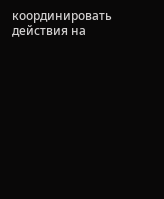координировать действия на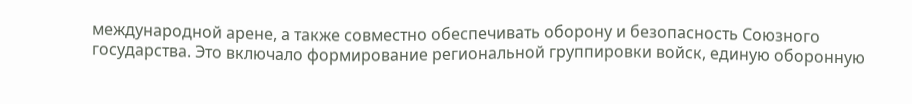международной арене, а также совместно обеспечивать оборону и безопасность Союзного государства. Это включало формирование региональной группировки войск, единую оборонную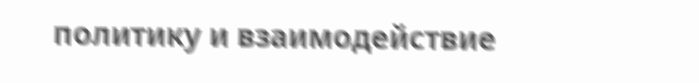политику и взаимодействие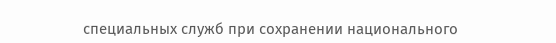специальных служб при сохранении национального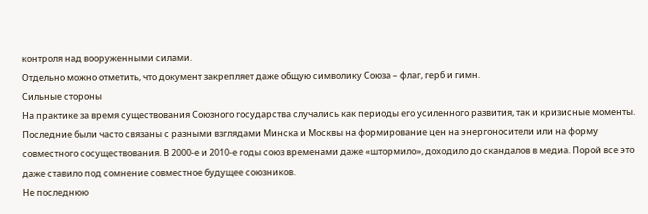контроля над вооруженными силами.
Отдельно можно отметить, что документ закрепляет даже общую символику Союза – флаг, герб и гимн.
Сильные стороны
На практике за время существования Союзного государства случались как периоды его усиленного развития, так и кризисные моменты. Последние были часто связаны с разными взглядами Минска и Москвы на формирование цен на энергоносители или на форму совместного сосуществования. В 2000-е и 2010-е годы союз временами даже «штормило», доходило до скандалов в медиа. Порой все это даже ставило под сомнение совместное будущее союзников.
Не последнюю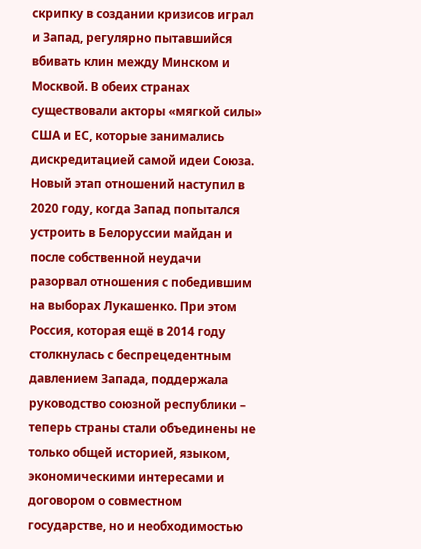скрипку в создании кризисов играл и Запад, регулярно пытавшийся вбивать клин между Минском и Москвой. В обеих странах существовали акторы «мягкой силы» США и ЕС, которые занимались дискредитацией самой идеи Союза.
Новый этап отношений наступил в 2020 году, когда Запад попытался устроить в Белоруссии майдан и после собственной неудачи разорвал отношения с победившим на выборах Лукашенко. При этом Россия, которая ещё в 2014 году столкнулась с беспрецедентным давлением Запада, поддержала руководство союзной республики – теперь страны стали объединены не только общей историей, языком, экономическими интересами и договором о совместном государстве, но и необходимостью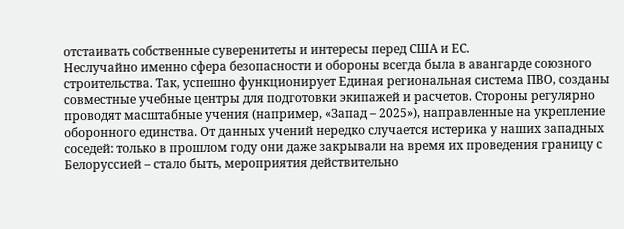отстаивать собственные суверенитеты и интересы перед США и ЕС.
Неслучайно именно сфера безопасности и обороны всегда была в авангарде союзного строительства. Так, успешно функционирует Единая региональная система ПВО, созданы совместные учебные центры для подготовки экипажей и расчетов. Стороны регулярно проводят масштабные учения (например, «Запад – 2025»), направленные на укрепление оборонного единства. От данных учений нередко случается истерика у наших западных соседей: только в прошлом году они даже закрывали на время их проведения границу с Белоруссией – стало быть, мероприятия действительно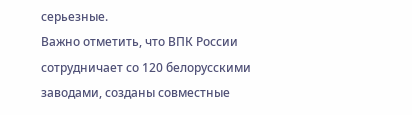серьезные.
Важно отметить, что ВПК России сотрудничает со 120 белорусскими заводами, созданы совместные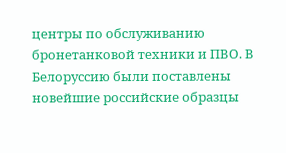центры по обслуживанию бронетанковой техники и ПВО. В Белоруссию были поставлены новейшие российские образцы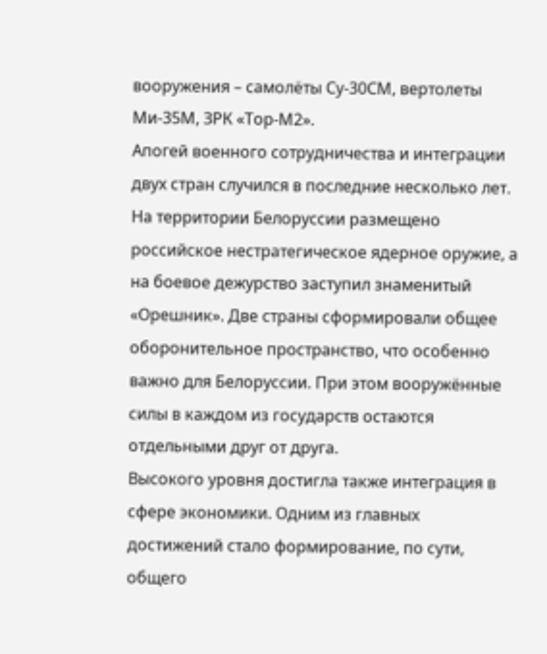вооружения – самолёты Су-30СМ, вертолеты Ми-35М, ЗРК «Тор-М2».
Апогей военного сотрудничества и интеграции двух стран случился в последние несколько лет. На территории Белоруссии размещено российское нестратегическое ядерное оружие, а на боевое дежурство заступил знаменитый «Орешник». Две страны сформировали общее оборонительное пространство, что особенно важно для Белоруссии. При этом вооружённые силы в каждом из государств остаются отдельными друг от друга.
Высокого уровня достигла также интеграция в сфере экономики. Одним из главных достижений стало формирование, по сути, общего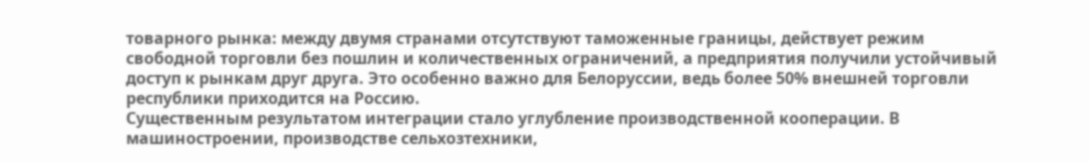товарного рынка: между двумя странами отсутствуют таможенные границы, действует режим свободной торговли без пошлин и количественных ограничений, а предприятия получили устойчивый доступ к рынкам друг друга. Это особенно важно для Белоруссии, ведь более 50% внешней торговли республики приходится на Россию.
Существенным результатом интеграции стало углубление производственной кооперации. В машиностроении, производстве сельхозтехники,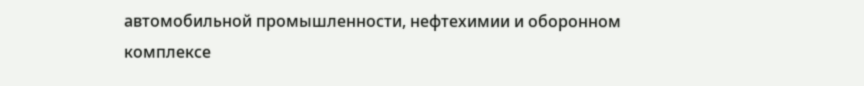автомобильной промышленности, нефтехимии и оборонном комплексе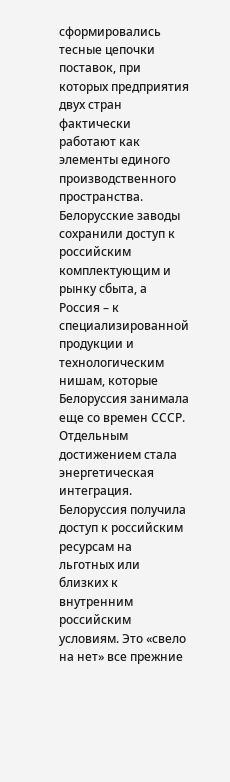сформировались тесные цепочки поставок, при которых предприятия двух стран фактически работают как элементы единого производственного пространства. Белорусские заводы сохранили доступ к российским комплектующим и рынку сбыта, а Россия – к специализированной продукции и технологическим нишам, которые Белоруссия занимала еще со времен СССР.
Отдельным достижением стала энергетическая интеграция. Белоруссия получила доступ к российским ресурсам на льготных или близких к внутренним российским условиям. Это «свело на нет» все прежние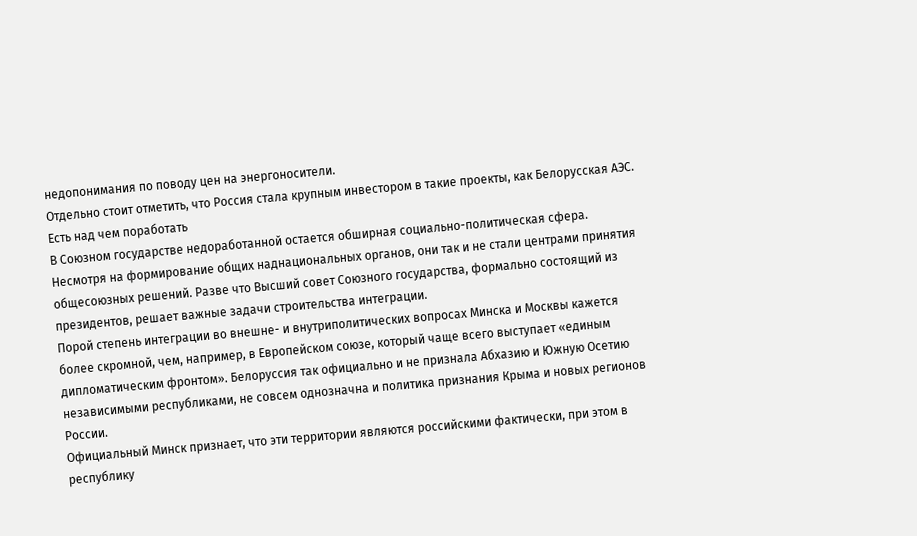недопонимания по поводу цен на энергоносители.
Отдельно стоит отметить, что Россия стала крупным инвестором в такие проекты, как Белорусская АЭС.
Есть над чем поработать
В Союзном государстве недоработанной остается обширная социально-политическая сфера. Несмотря на формирование общих наднациональных органов, они так и не стали центрами принятия общесоюзных решений. Разве что Высший совет Союзного государства, формально состоящий из президентов, решает важные задачи строительства интеграции.
Порой степень интеграции во внешне- и внутриполитических вопросах Минска и Москвы кажется более скромной, чем, например, в Европейском союзе, который чаще всего выступает «единым дипломатическим фронтом». Белоруссия так официально и не признала Абхазию и Южную Осетию независимыми республиками, не совсем однозначна и политика признания Крыма и новых регионов России.
Официальный Минск признает, что эти территории являются российскими фактически, при этом в республику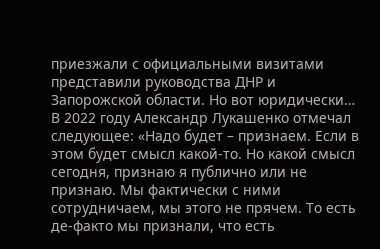приезжали с официальными визитами представили руководства ДНР и Запорожской области. Но вот юридически… В 2022 году Александр Лукашенко отмечал следующее: «Надо будет – признаем. Если в этом будет смысл какой-то. Но какой смысл сегодня, признаю я публично или не признаю. Мы фактически с ними сотрудничаем, мы этого не прячем. То есть де-факто мы признали, что есть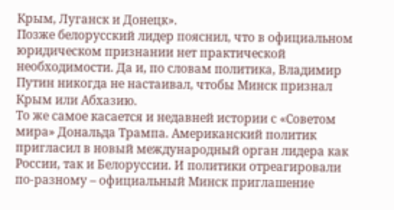Крым, Луганск и Донецк».
Позже белорусский лидер пояснил, что в официальном юридическом признании нет практической необходимости. Да и, по словам политика, Владимир Путин никогда не настаивал, чтобы Минск признал Крым или Абхазию.
То же самое касается и недавней истории с «Советом мира» Дональда Трампа. Американский политик пригласил в новый международный орган лидера как России, так и Белоруссии. И политики отреагировали по-разному – официальный Минск приглашение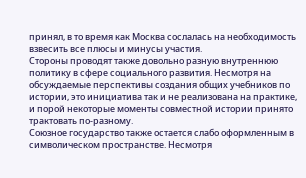принял, в то время как Москва сослалась на необходимость взвесить все плюсы и минусы участия.
Стороны проводят также довольно разную внутреннюю политику в сфере социального развития. Несмотря на обсуждаемые перспективы создания общих учебников по истории, это инициатива так и не реализована на практике, и порой некоторые моменты совместной истории принято трактовать по-разному.
Союзное государство также остается слабо оформленным в символическом пространстве. Несмотря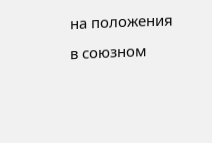на положения в союзном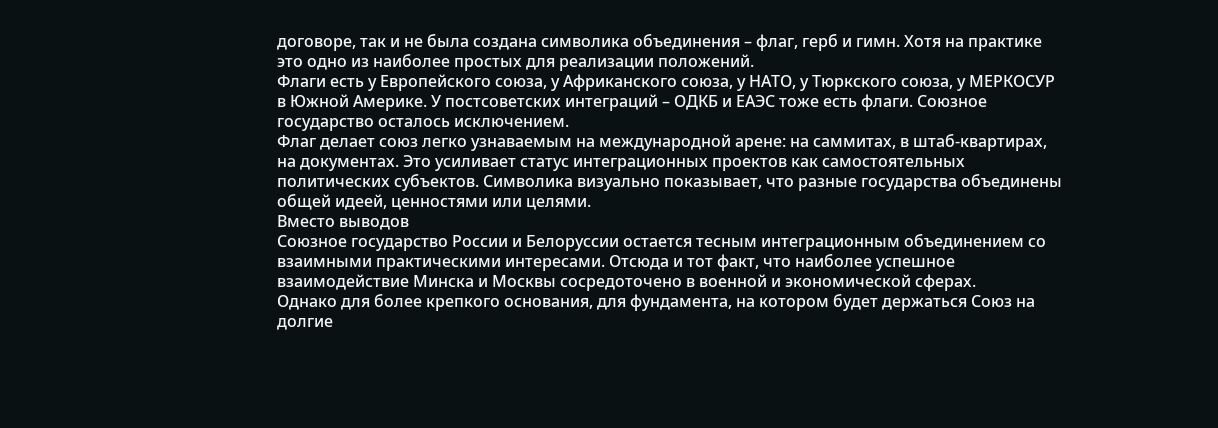договоре, так и не была создана символика объединения – флаг, герб и гимн. Хотя на практике это одно из наиболее простых для реализации положений.
Флаги есть у Европейского союза, у Африканского союза, у НАТО, у Тюркского союза, у МЕРКОСУР в Южной Америке. У постсоветских интеграций – ОДКБ и ЕАЭС тоже есть флаги. Союзное государство осталось исключением.
Флаг делает союз легко узнаваемым на международной арене: на саммитах, в штаб-квартирах, на документах. Это усиливает статус интеграционных проектов как самостоятельных политических субъектов. Символика визуально показывает, что разные государства объединены общей идеей, ценностями или целями.
Вместо выводов
Союзное государство России и Белоруссии остается тесным интеграционным объединением со взаимными практическими интересами. Отсюда и тот факт, что наиболее успешное взаимодействие Минска и Москвы сосредоточено в военной и экономической сферах.
Однако для более крепкого основания, для фундамента, на котором будет держаться Союз на долгие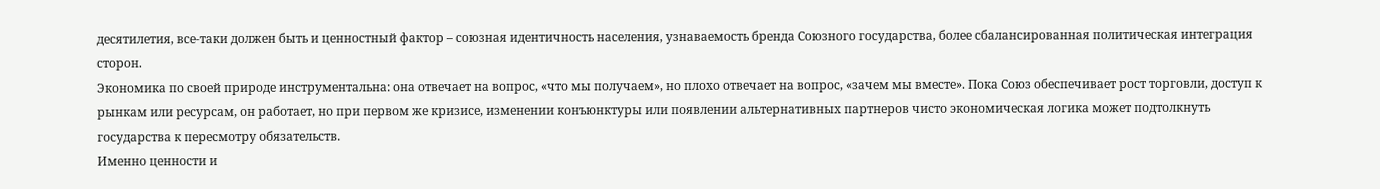десятилетия, все-таки должен быть и ценностный фактор – союзная идентичность населения, узнаваемость бренда Союзного государства, более сбалансированная политическая интеграция сторон.
Экономика по своей природе инструментальна: она отвечает на вопрос, «что мы получаем», но плохо отвечает на вопрос, «зачем мы вместе». Пока Союз обеспечивает рост торговли, доступ к рынкам или ресурсам, он работает, но при первом же кризисе, изменении конъюнктуры или появлении альтернативных партнеров чисто экономическая логика может подтолкнуть государства к пересмотру обязательств.
Именно ценности и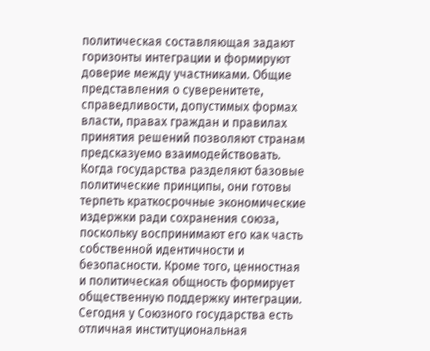политическая составляющая задают горизонты интеграции и формируют доверие между участниками. Общие представления о суверенитете, справедливости, допустимых формах власти, правах граждан и правилах принятия решений позволяют странам предсказуемо взаимодействовать.
Когда государства разделяют базовые политические принципы, они готовы терпеть краткосрочные экономические издержки ради сохранения союза, поскольку воспринимают его как часть собственной идентичности и безопасности. Кроме того, ценностная и политическая общность формирует общественную поддержку интеграции.
Сегодня у Союзного государства есть отличная институциональная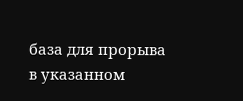база для прорыва в указанном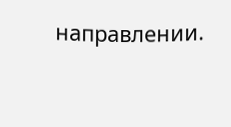направлении.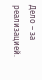Дело – за реализацией.